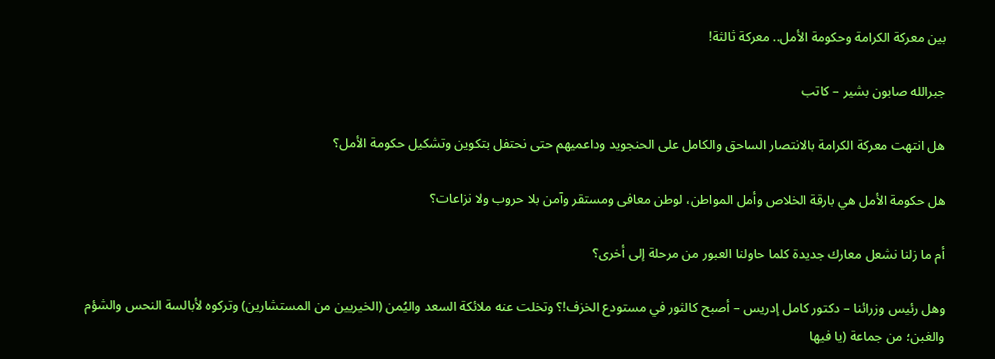بين معركة الكرامة وحكومة الأمل.. معركة ثالثة!

جبرالله صابون بشير – كاتب

هل انتهت معركة الكرامة بالانتصار الساحق والكامل على الحنجويد وداعميهم حتى نحتفل بتكوين وتشكيل حكومة الأمل؟

هل حكومة الأمل هي بارقة الخلاص وأمل المواطن، لوطن معافى ومستقر وآمن بلا حروب ولا نزاعات؟

أم ما زلنا نشعل معارك جديدة كلما حاولنا العبور من مرحلة إلى أخرى؟

وهل رئيس وزرائنا – دكتور كامل إدريس – أصبح كالثور في مستودع الخزف!؟ وتخلت عنه ملائكة السعد واليُمن (الخيريين من المستشارين) وتركوه لأبالسة النحس والشؤم والغبن؛ من جماعة (يا فيها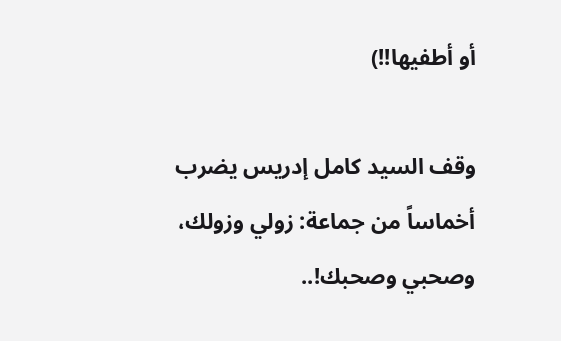أو أطفيها!!)

وقف السيد كامل إدريس يضرب أخماساً من جماعة: زولي وزولك، وصحبي وصحبك!..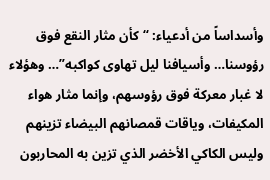وأسداساً من أدعياء: “كأن مثار النقع فوق رؤوسنا… وأسيافنا ليل تهاوى كواكبه”… وهؤلاء لا غبار معركة فوق رؤوسهم، وإنما مثار هواء المكيفات، وياقات قمصانهم البيضاء تزينهم وليس الكاكي الأخضر الذي تزين به المحاربون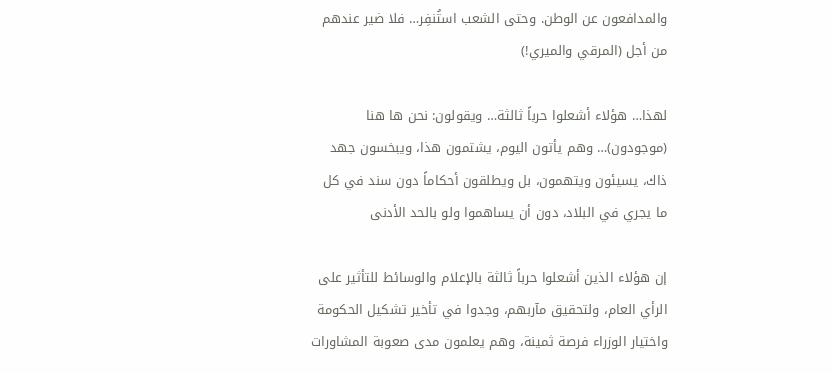والمدافعون عن الوطن. وحتى الشعب استُنفِر… فلا ضير عندهم من أجل (المرقي والميري!)

لهذا… هؤلاء أشعلوا حرباً ثالثة… ويقولون: نحن ها هنا (موجودون)… وهم يأتون اليوم، يشتمون هذا، ويبخسون جهد ذاك، يسيئون ويتهمون، بل ويطلقون أحكاماً دون سند في كل ما يجري في البلاد، دون أن يساهموا ولو بالحد الأدنى

إن هؤلاء الذين أشعلوا حرباً ثالثة بالإعلام والوسائط للتأثير على الرأي العام، ولتحقيق مآربهم، وجدوا في تأخير تشكيل الحكومة واختيار الوزراء فرصة ثمينة، وهم يعلمون مدى صعوبة المشاورات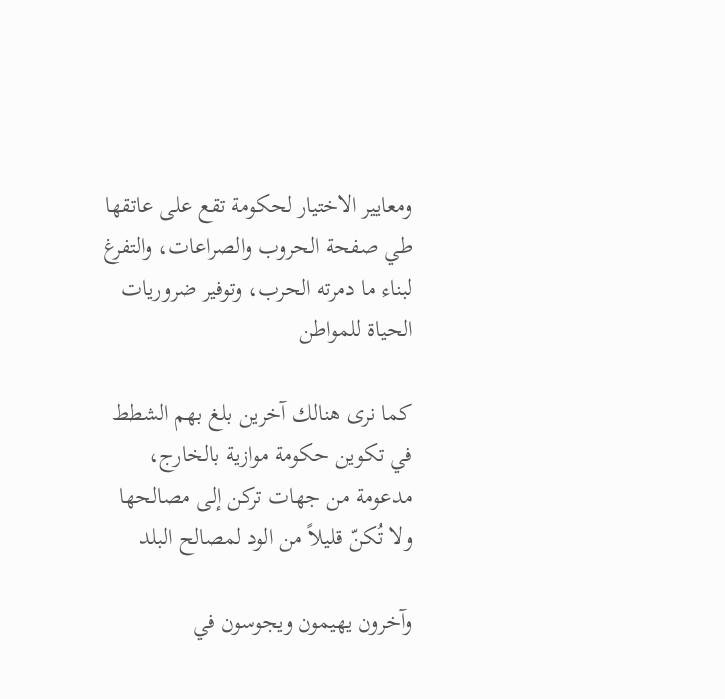ومعايير الاختيار لحكومة تقع على عاتقها طي صفحة الحروب والصراعات، والتفرغ لبناء ما دمرته الحرب، وتوفير ضروريات الحياة للمواطن

كما نرى هنالك آخرين بلغ بهم الشطط في تكوين حكومة موازية بالخارج، مدعومة من جهات تركن إلى مصالحها ولا تُكنّ قليلاً من الود لمصالح البلد

وآخرون يهيمون ويجوسون في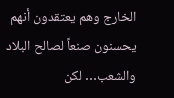الخارج وهم يعتقدون أنهم يحسنون صنعاً لصالح البلاد والشعب… لكن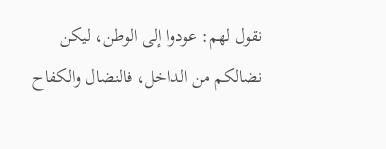نقول لهم: عودوا إلى الوطن، ليكن نضالكم من الداخل، فالنضال والكفاح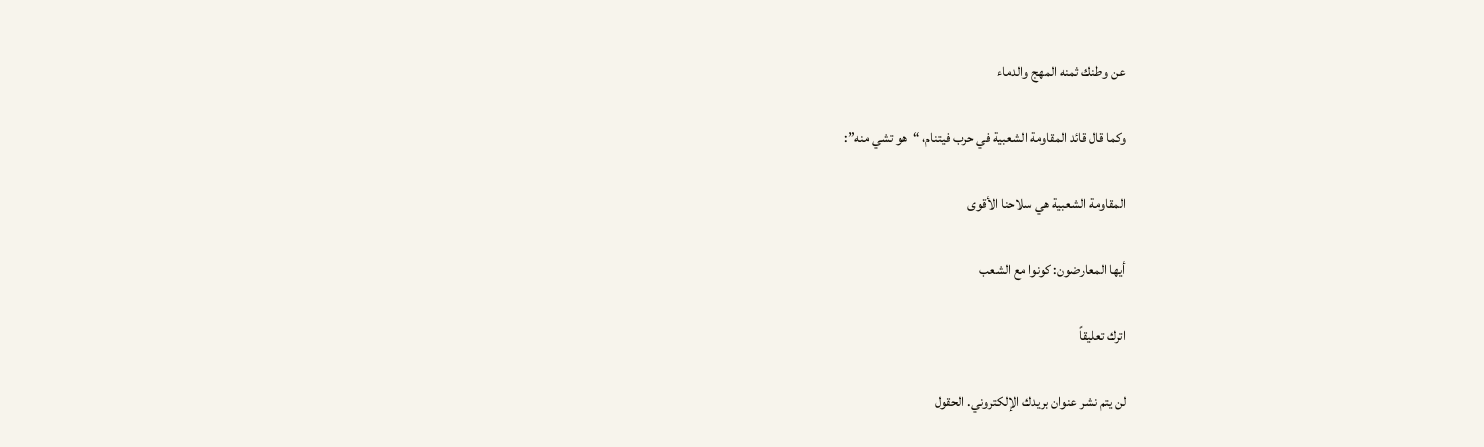عن وطنك ثمنه المهج والدماء

وكما قال قائد المقاومة الشعبية في حرب فيتنام، “هو تشي منه”:

المقاومة الشعبية هي سلاحنا الأقوى

أيها المعارضون: كونوا مع الشعب

اترك تعليقاً

لن يتم نشر عنوان بريدك الإلكتروني. الحقول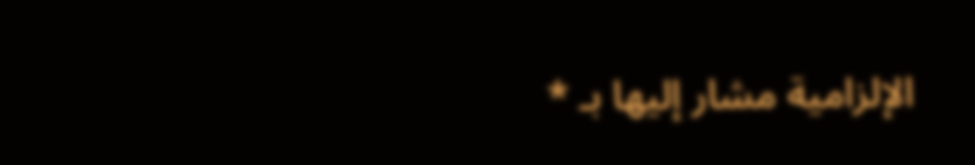الإلزامية مشار إليها بـ *